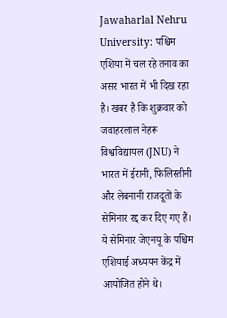Jawaharlal Nehru University: पश्चिम एशिया में चल रहे तनाव का असर भारत में भी दिख रहा है। खबर है कि शुक्रवार को जवाहरलाल नेहरू विश्वविद्यायल (JNU) ने भारत में ईरानी, फिलिस्तीनी और लेबनानी राजदूतों के सेमिनार रद्द कर दिए गए हैं। ये सेमिनार जेएनयू के पश्चिम एशियाई अध्ययन केंद्र में आयोजित होने थे।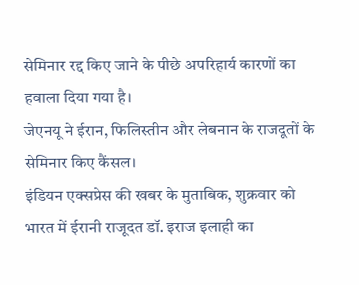सेमिनार रद्द किए जाने के पीछे अपरिहार्य कारणों का हवाला दिया गया है।
जेएनयू ने ईरान, फिलिस्तीन और लेबनान के राजदूतों के सेमिनार किए कैंसल।
इंडियन एक्सप्रेस की खबर के मुताबिक, शुक्रवार को भारत में ईरानी राजूदत डॉ. इराज इलाही का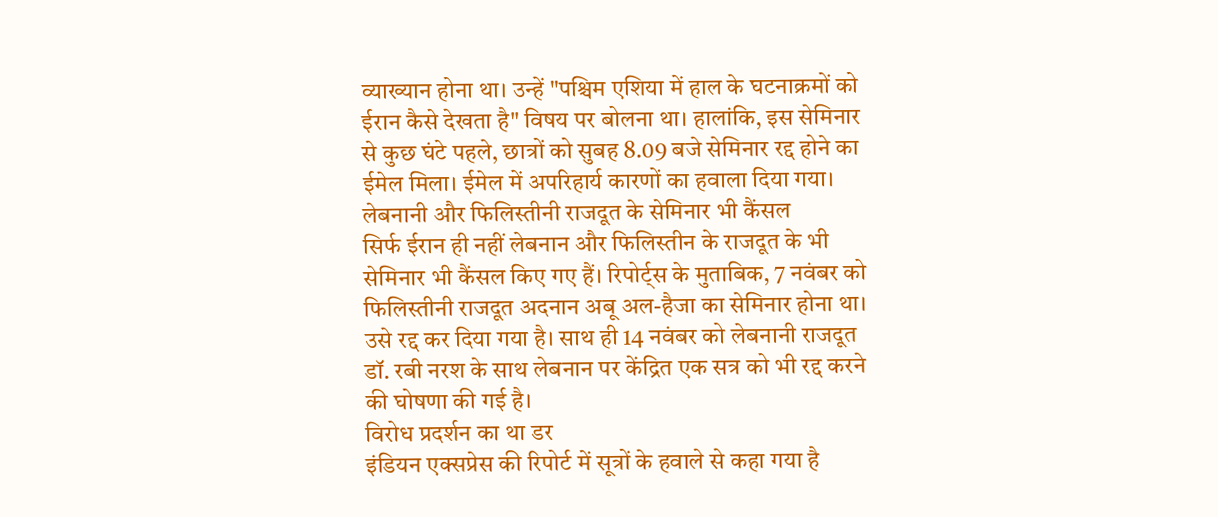व्याख्यान होना था। उन्हें "पश्चिम एशिया में हाल के घटनाक्रमों को ईरान कैसे देखता है" विषय पर बोलना था। हालांकि, इस सेमिनार से कुछ घंटे पहले, छात्रों को सुबह 8.09 बजे सेमिनार रद्द होने का ईमेल मिला। ईमेल में अपरिहार्य कारणों का हवाला दिया गया।
लेबनानी और फिलिस्तीनी राजदूत के सेमिनार भी कैंसल
सिर्फ ईरान ही नहीं लेबनान और फिलिस्तीन के राजदूत के भी सेमिनार भी कैंसल किए गए हैं। रिपोर्ट्स के मुताबिक, 7 नवंबर को फिलिस्तीनी राजदूत अदनान अबू अल-हैजा का सेमिनार होना था। उसे रद्द कर दिया गया है। साथ ही 14 नवंबर को लेबनानी राजदूत डॉ. रबी नरश के साथ लेबनान पर केंद्रित एक सत्र को भी रद्द करने की घोषणा की गई है।
विरोध प्रदर्शन का था डर
इंडियन एक्सप्रेस की रिपोर्ट में सूत्रों के हवाले से कहा गया है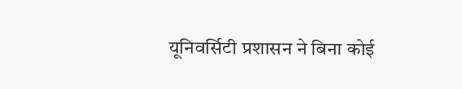यूनिवर्सिटी प्रशासन ने बिना कोई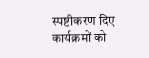स्पष्टीकरण दिए कार्यक्रमों को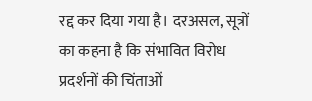रद्द कर दिया गया है। दरअसल, सूत्रों का कहना है कि संभावित विरोध प्रदर्शनों की चिंताओं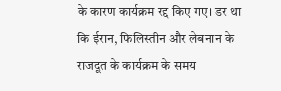के कारण कार्यक्रम रद्द किए गए। डर था कि ईरान, फिलिस्तीन और लेबनान के राजदूत के कार्यक्रम के समय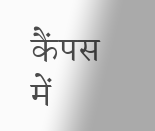कैंपस में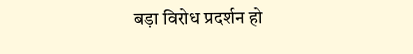बड़ा विरोध प्रदर्शन हो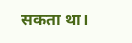सकता था।